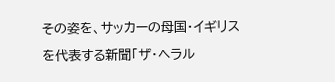その姿を、サッカーの母国・イギリスを代表する新聞「ザ・ヘラル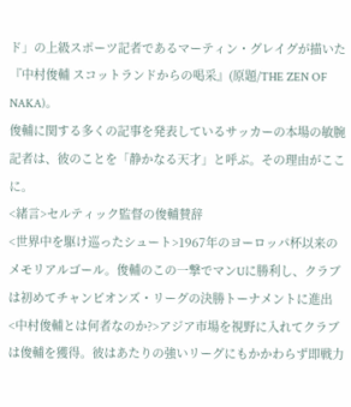ド」の上級スポーツ記者であるマーティン・グレイグが描いた『中村俊輔 スコットランドからの喝采』(原題/THE ZEN OF NAKA)。
俊輔に関する多くの記事を発表しているサッカーの本場の敏腕記者は、彼のことを「静かなる天才」と呼ぶ。その理由がここに。
<緒言>セルティック監督の俊輔賛辞
<世界中を駆け巡ったシュート>1967年のヨーロッパ杯以来のメモリアルゴール。俊輔のこの一撃でマンUに勝利し、クラブは初めてチャンピオンズ・リーグの決勝トーナメントに進出
<中村俊輔とは何者なのか?>アジア市場を視野に入れてクラブは俊輔を獲得。彼はあたりの強いリーグにもかかわらず即戦力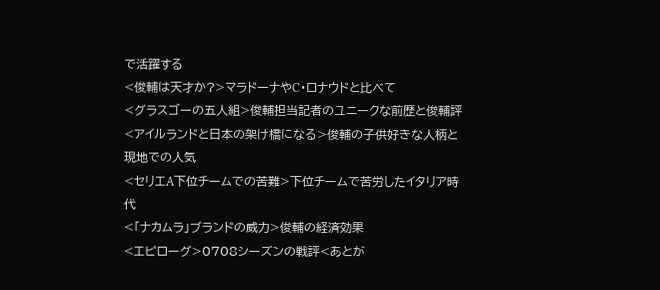で活躍する
<俊輔は天才か?>マラドーナやC・ロナウドと比べて
<グラスゴーの五人組>俊輔担当記者のユニークな前歴と俊輔評
<アイルランドと日本の架け橋になる>俊輔の子供好きな人柄と現地での人気
<セリエA下位チームでの苦難>下位チームで苦労したイタリア時代
<「ナカムラ」ブランドの威力>俊輔の経済効果
<エピローグ>0708シーズンの戦評<あとが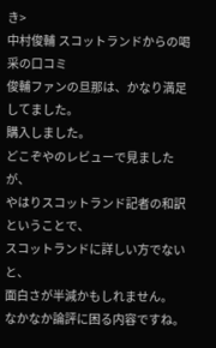き>
中村俊輔 スコットランドからの喝采の口コミ
俊輔ファンの旦那は、かなり満足してました。
購入しました。
どこぞやのレビューで見ましたが、
やはりスコットランド記者の和訳ということで、
スコットランドに詳しい方でないと、
面白さが半減かもしれません。
なかなか論評に困る内容ですね。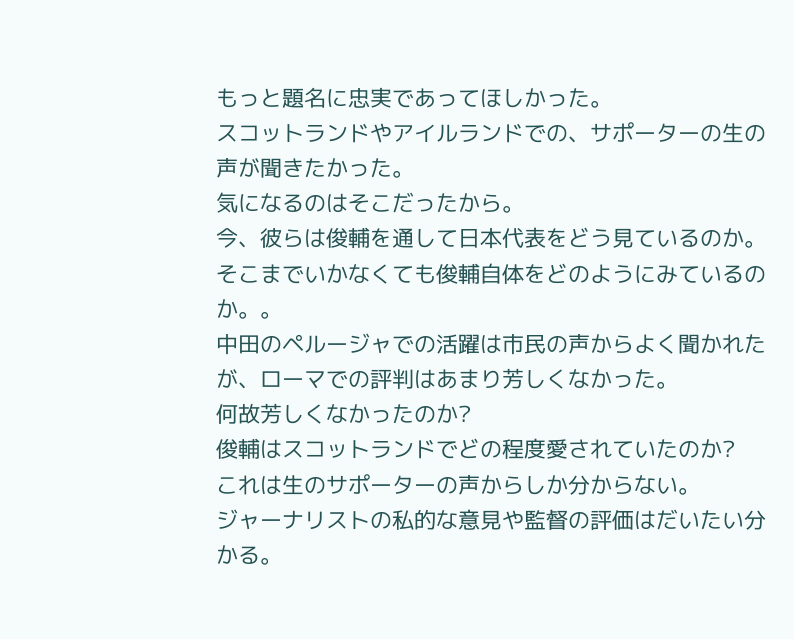もっと題名に忠実であってほしかった。
スコットランドやアイルランドでの、サポーターの生の声が聞きたかった。
気になるのはそこだったから。
今、彼らは俊輔を通して日本代表をどう見ているのか。
そこまでいかなくても俊輔自体をどのようにみているのか。。
中田のペルージャでの活躍は市民の声からよく聞かれたが、ローマでの評判はあまり芳しくなかった。
何故芳しくなかったのか?
俊輔はスコットランドでどの程度愛されていたのか?
これは生のサポーターの声からしか分からない。
ジャーナリストの私的な意見や監督の評価はだいたい分かる。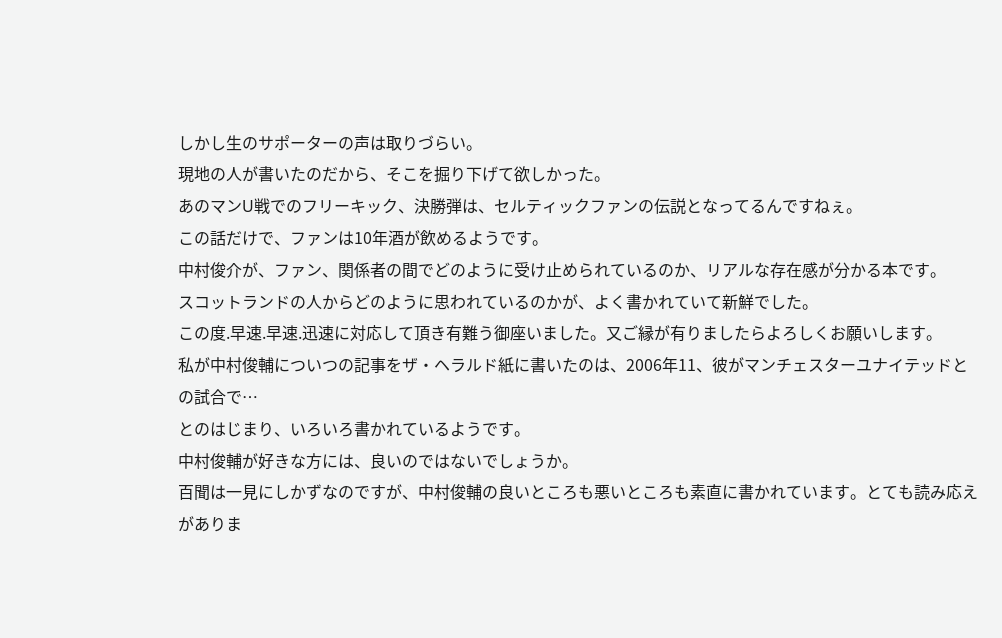しかし生のサポーターの声は取りづらい。
現地の人が書いたのだから、そこを掘り下げて欲しかった。
あのマンU戦でのフリーキック、決勝弾は、セルティックファンの伝説となってるんですねぇ。
この話だけで、ファンは10年酒が飲めるようです。
中村俊介が、ファン、関係者の間でどのように受け止められているのか、リアルな存在感が分かる本です。
スコットランドの人からどのように思われているのかが、よく書かれていて新鮮でした。
この度.早速.早速.迅速に対応して頂き有難う御座いました。又ご縁が有りましたらよろしくお願いします。
私が中村俊輔についつの記事をザ・ヘラルド紙に書いたのは、2006年11、彼がマンチェスターユナイテッドとの試合で…
とのはじまり、いろいろ書かれているようです。
中村俊輔が好きな方には、良いのではないでしょうか。
百聞は一見にしかずなのですが、中村俊輔の良いところも悪いところも素直に書かれています。とても読み応えがありま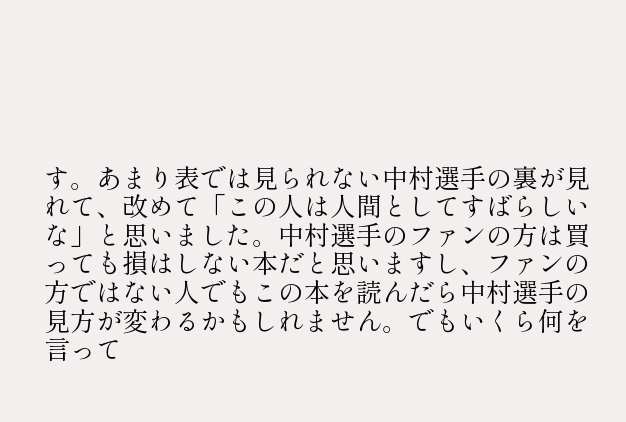す。あまり表では見られない中村選手の裏が見れて、改めて「この人は人間としてすばらしいな」と思いました。中村選手のファンの方は買っても損はしない本だと思いますし、ファンの方ではない人でもこの本を読んだら中村選手の見方が変わるかもしれません。でもいくら何を言って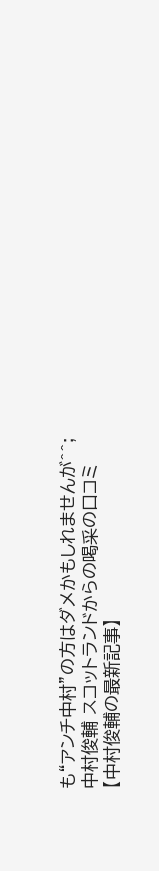も“アンチ中村”の方はダメかもしれませんが^^;
中村俊輔 スコットランドからの喝采の口コミ
【中村俊輔の最新記事】